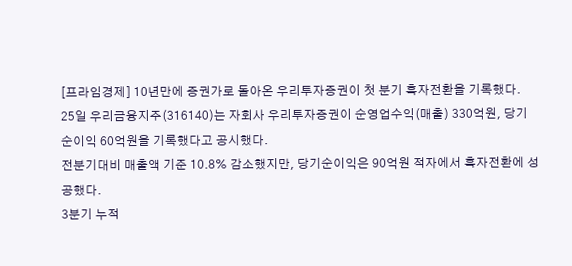[프라임경제] 10년만에 증권가로 돌아온 우리투자증권이 첫 분기 흑자전환을 기록했다.
25일 우리금융지주(316140)는 자회사 우리투자증권이 순영업수익(매출) 330억원, 당기순이익 60억원을 기록했다고 공시했다.
전분기대비 매출액 기준 10.8% 감소했지만, 당기순이익은 90억원 적자에서 흑자전환에 성공했다.
3분기 누적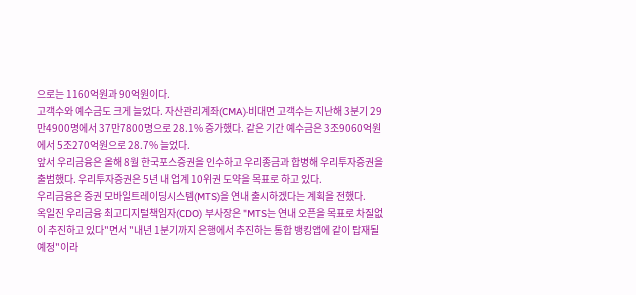으로는 1160억원과 90억원이다.
고객수와 예수금도 크게 늘었다. 자산관리계좌(CMA)·비대면 고객수는 지난해 3분기 29만4900명에서 37만7800명으로 28.1% 증가했다. 같은 기간 예수금은 3조9060억원에서 5조270억원으로 28.7% 늘었다.
앞서 우리금융은 올해 8월 한국포스증권을 인수하고 우리종금과 합병해 우리투자증권을 출범했다. 우리투자증권은 5년 내 업계 10위권 도약을 목표로 하고 있다.
우리금융은 증권 모바일트레이딩시스템(MTS)을 연내 출시하겠다는 계획을 전했다.
옥일진 우리금융 최고디지털책임자(CDO) 부사장은 "MTS는 연내 오픈을 목표로 차질없이 추진하고 있다"면서 "내년 1분기까지 은행에서 추진하는 통합 뱅킹앱에 같이 탑재될 예정"이라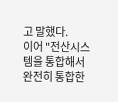고 말했다.
이어 "전산시스템을 통합해서 완전히 통합한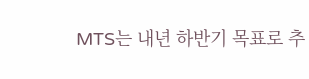MTS는 내년 하반기 목표로 추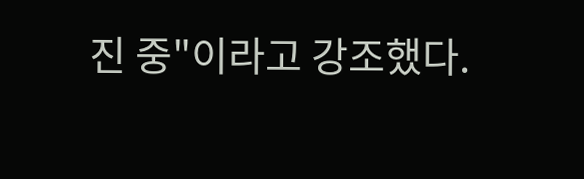진 중"이라고 강조했다.